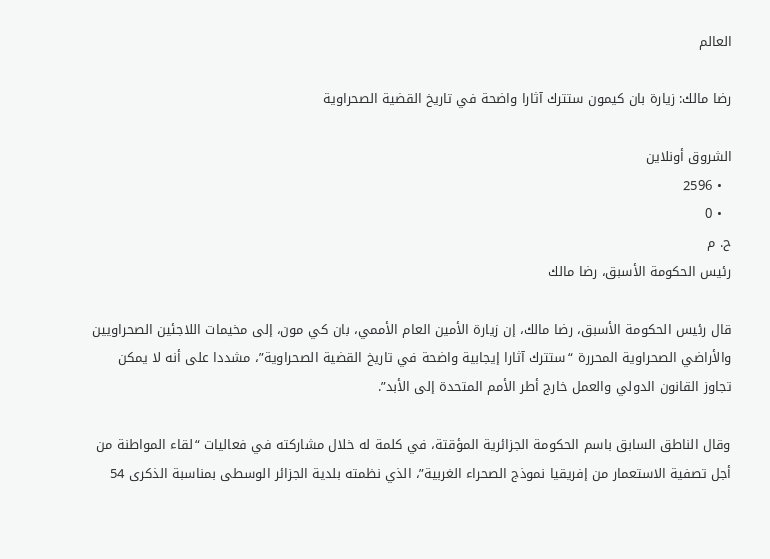العالم

رضا مالك: زيارة بان كيمون ستترك آثارا واضحة في تاريخ القضية الصحراوية

الشروق أونلاين
  • 2596
  • 0
ح. م
رئيس الحكومة الأسبق، رضا مالك

قال رئيس الحكومة الأسبق، رضا مالك، إن زيارة الأمين العام الأممي، بان كي مون، إلى مخيمات اللاجئين الصحراويين والأراضي الصحراوية المحررة “ستترك آثارا إيجابية واضحة في تاريخ القضية الصحراوية”، مشددا على أنه لا يمكن تجاوز القانون الدولي والعمل خارج أطر الأمم المتحدة إلى الأبد”.

وقال الناطق السابق باسم الحكومة الجزائرية المؤقتة، في كلمة له خلال مشاركته في فعاليات “لقاء المواطنة من أجل تصفية الاستعمار من إفريقيا نموذج الصحراء الغربية”، الذي نظمته بلدية الجزائر الوسطى بمناسبة الذكرى 54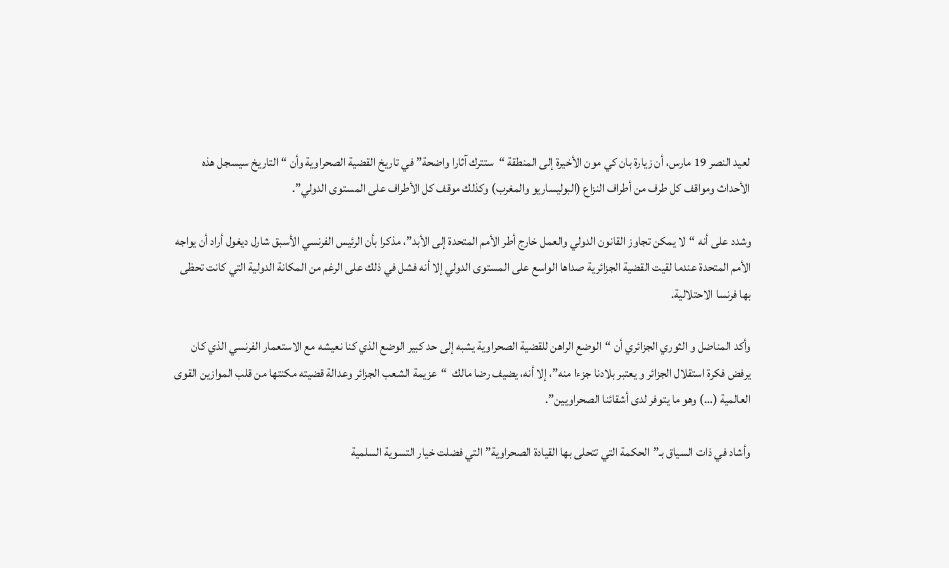لعيد النصر 19 مارس، أن زيارة بان كي مون الأخيرة إلى المنطقة “ستترك آثارا واضحة” في تاريخ القضية الصحراوية وأن “التاريخ سيسجل هذه الأحداث ومواقف كل طرف من أطراف النزاع (البوليساريو والمغرب) وكذلك موقف كل الأطراف على المستوى الدولي”.

وشدد على أنه “لا يمكن تجاوز القانون الدولي والعمل خارج أطر الأمم المتحدة إلى الأبد”، مذكرا بأن الرئيس الفرنسي الأسبق شارل ديغول أراد أن يواجه الأمم المتحدة عندما لقيت القضية الجزائرية صداها الواسع على المستوى الدولي إلا أنه فشل في ذلك على الرغم من المكانة الدولية التي كانت تحظى بها فرنسا الاحتلالية.

وأكد المناضل و الثوري الجزائري أن “الوضع الراهن للقضية الصحراوية يشبه إلى حد كبير الوضع الذي كنا نعيشه مع الاستعمار الفرنسي الذي كان يرفض فكرة استقلال الجزائر و يعتبر بلادنا جزءا منه”، إلا أنه، يضيف رضا مالك  “عزيمة الشعب الجزائر وعدالة قضيته مكنتها من قلب الموازين القوى العالمية (…) وهو ما يتوفر لدى أشقائنا الصحراويين”.

وأشاد في ذات السياق بـ”الحكمة التي تتحلى بها القيادة الصحراوية” التي فضلت خيار التسوية السلمية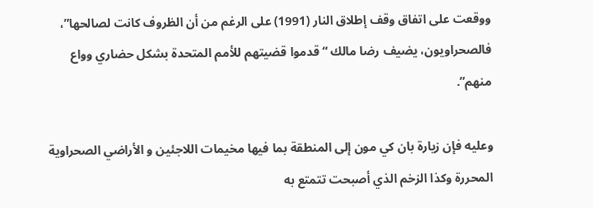ووقعت على اتفاق وقف إطلاق النار (1991) على الرغم من أن الظروف كانت لصالحها”، فالصحراويون، يضيف رضا مالك “قدموا قضيتهم للأمم المتحدة بشكل حضاري وواع منهم”.

وعليه فإن زيارة بان كي مون إلى المنطقة بما فيها مخيمات اللاجئين و الأراضي الصحراوية المحررة وكذا الزخم الذي أصبحت تتمتع به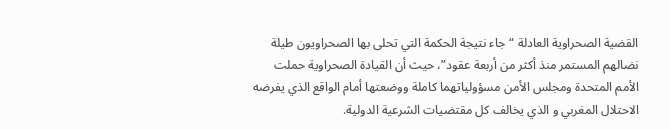القضية الصحراوية العادلة “جاء نتيجة الحكمة التي تحلى بها الصحراويون طيلة نضالهم المستمر منذ أكثر من أربعة عقود”، حيث أن القيادة الصحراوية حملت الأمم المتحدة ومجلس الأمن مسؤولياتهما كاملة ووضعتها أمام الواقع الذي يفرضه الاحتلال المغربي و الذي يخالف كل مقتضيات الشرعية الدولية.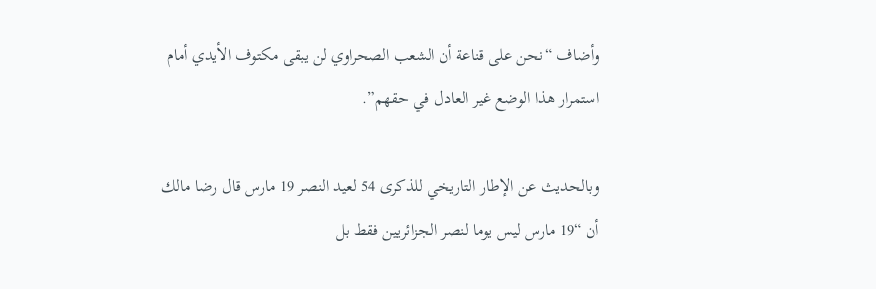وأضاف “نحن على قناعة أن الشعب الصحراوي لن يبقى مكتوف الأيدي أمام استمرار هذا الوضع غير العادل في حقهم”.

وبالحديث عن الإطار التاريخي للذكرى 54 لعيد النصر 19 مارس قال رضا مالك أن “19 مارس ليس يوما لنصر الجزائريين فقط بل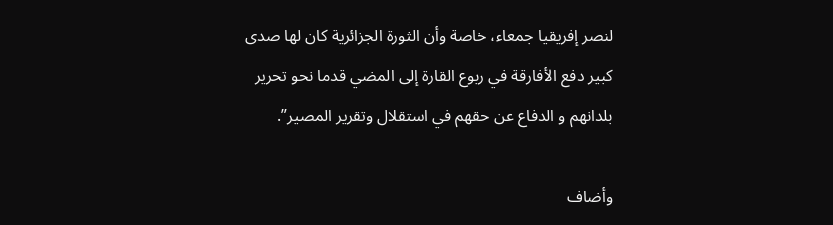لنصر إفريقيا جمعاء، خاصة وأن الثورة الجزائرية كان لها صدى كبير دفع الأفارقة في ربوع القارة إلى المضي قدما نحو تحرير بلدانهم و الدفاع عن حقهم في استقلال وتقرير المصير”.

وأضاف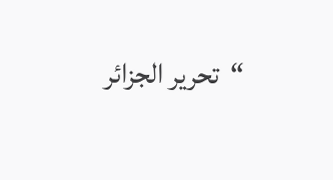“تحرير الجزائر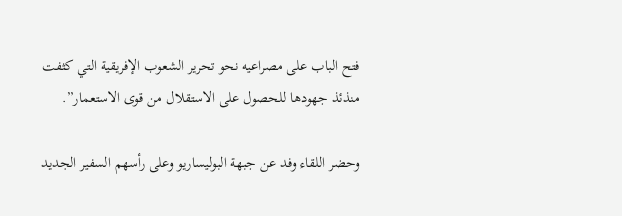فتح الباب على مصراعيه نحو تحرير الشعوب الإفريقية التي كثفت منذئذ جهودها للحصول على الاستقلال من قوى الاستعمار”.

وحضر اللقاء وفد عن جبهة البوليساريو وعلى رأسهم السفير الجديد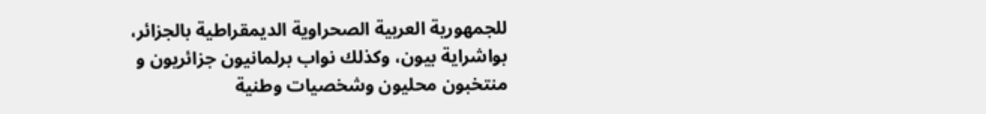للجمهورية العربية الصحراوية الديمقراطية بالجزائر، بواشراية بيون، وكذلك نواب برلمانيون جزائريون و منتخبون محليون وشخصيات وطنية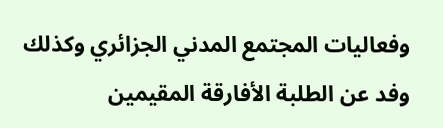وفعاليات المجتمع المدني الجزائري وكذلك وفد عن الطلبة الأفارقة المقيمين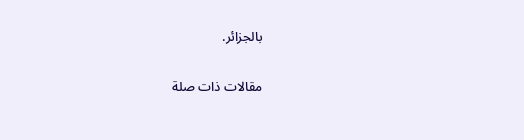بالجزائر.

مقالات ذات صلة